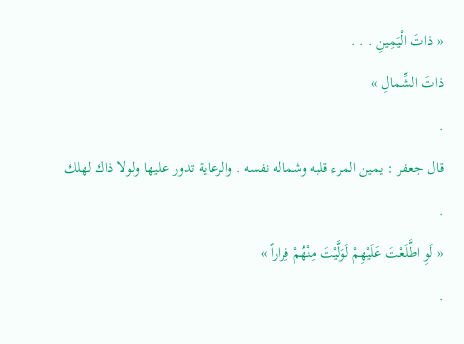« ذاتَ الْيَمِينِ . . .
ذاتَ الشِّمالِ »
.
قال جعفر : يمين المرء قلبه وشماله نفسه . والرعاية تدور عليها ولولا ذاك لهلك .
« لَوِ اطَّلَعْتَ عَلَيْهِمْ لَوَلَّيْتَ مِنْهُمْ فِراراً »
.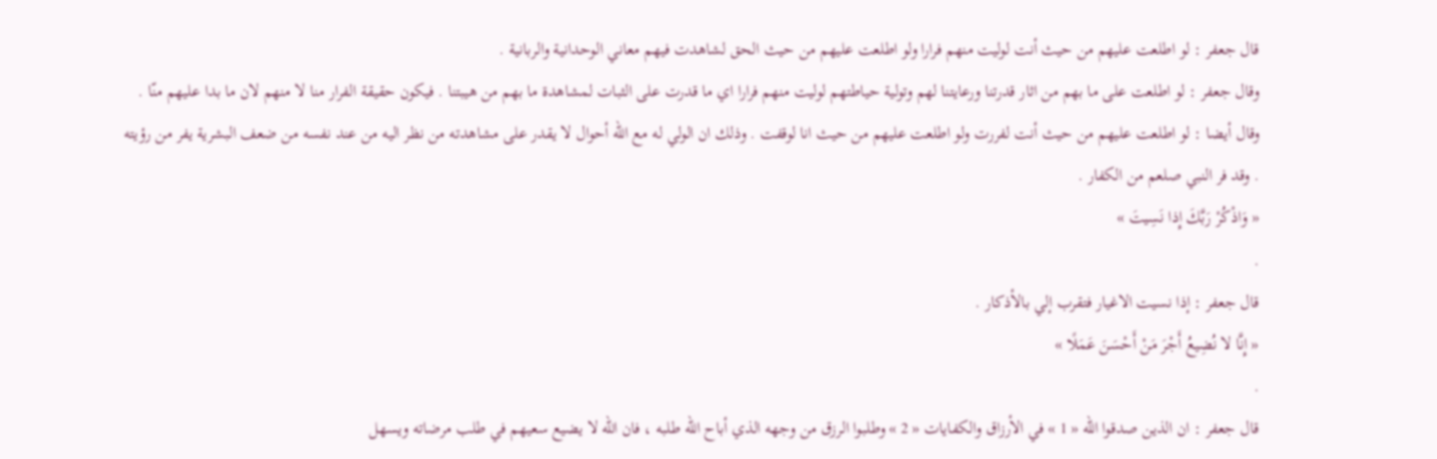قال جعفر : لو اطلعت عليهم من حيث أنت لوليت منهم فرارا ولو اطلعت عليهم من حيث الحق لشاهدت فيهم معاني الوحدانية والربانية .
وقال جعفر : لو اطلعت على ما بهم من اثار قدرتنا ورعايتنا لهم وتولية حياطتهم لوليت منهم فرارا اي ما قدرت على الثبات لمشاهدة ما بهم من هيبتنا . فيكون حقيقة الفرار منا لا منهم لان ما بدا عليهم منّا .
وقال أيضا : لو اطلعت عليهم من حيث أنت لفررت ولو اطلعت عليهم من حيث انا لوقفت . وذلك ان الولي له مع اللّه أحوال لا يقدر على مشاهدته من نظر اليه من عند نفسه من ضعف البشرية يفر من رؤيته . وقد فر النبي صلعم من الكفار .
« وَاذْكُرْ رَبَّكَ إِذا نَسِيتَ »
.
قال جعفر : إذا نسيت الاغيار فتقرب إلي بالأذكار .
« إِنَّا لا نُضِيعُ أَجْرَ مَنْ أَحْسَنَ عَمَلًا »
.
قال جعفر : ان الذين صدقوا اللّه « 1 » في الأرزاق والكفايات « 2 » وطلبوا الرزق من وجهه الذي أباح اللّه طلبه ، فان اللّه لا يضيع سعيهم في طلب مرضاته ويسهل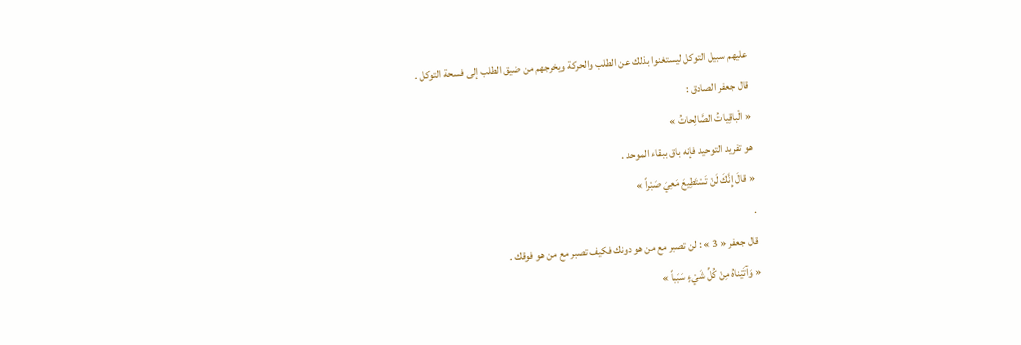عليهم سبيل التوكل ليستغنوا بذلك عن الطلب والحركة ويخرجهم من ضيق الطلب إلى فسحة التوكل .
قال جعفر الصادق :
« الْباقِياتُ الصَّالِحاتُ »
هو تفريد التوحيد فإنه باق ببقاء الموحد .
« قالَ إِنَّكَ لَنْ تَسْتَطِيعَ مَعِيَ صَبْراً »
.
قال جعفر « 3 » : لن تصبر مع من هو دونك فكيف تصبر مع من هو فوقك .
« وَآتَيْناهُ مِنْ كُلِّ شَيْءٍ سَبَباً »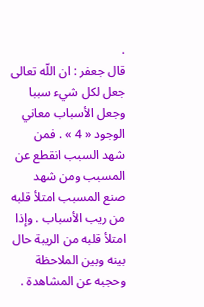.
قال جعفر : ان اللّه تعالى جعل لكل شيء سببا وجعل الأسباب معاني الوجود « 4 » . فمن شهد السبب انقطع عن المسبب ومن شهد صنع المسبب امتلأ قلبه من ريب الأسباب . وإذا امتلأ قلبه من الريبة حال بينه وبين الملاحظة وحجبه عن المشاهدة .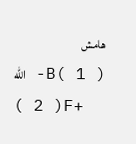هامش
( 1 )B- اللّه
( 2 )F+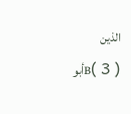الذين
( 3 )Bأبو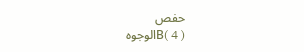حفص
( 4 )Bالوجوه